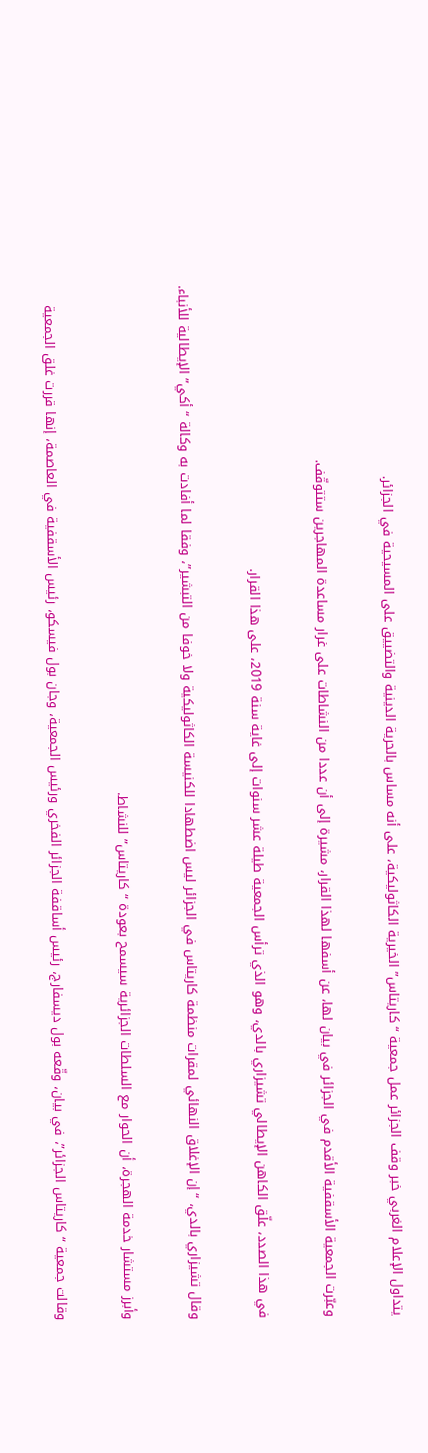يتداول الإعلام الغربي خبر وقف الجزائر عمل جمعية “كاريتاس” الخيرية الكاثوليكية، على أنه مساس بالحرية الدينية والتضييق على المسيحية في الجزائر.

وعبّرت الجمعية الأسقفية الأقدم في الجزائر في بيان لها، عن أسفها لهذا القرار، مشيرة إلى أن عددا من النشاطات على غرار مساعدة المهاجرين ستتوقّف.

في هذا الصدد، علّق الكاهن الإيطالي تشيزاري بالدي، وهو الذي ترأس الجمعية طيلة عشر سنوات إلى غاية سنة 2019، على هذا القرار.

وقال تشيزاري بالدي، “إن الإغلاق النهائي لمقرات منظمة كاريتاس في الجزائر ليس اضطهادا للكنيسة الكاثوليكية ولا خوفا من التبشير”، وفقا لما أفادت به وكالة “أكي” الإيطالية للأنباء.

وأبرز مستشار خدمة الهجرة، أن الحوار مع السلطات الجزائرية سيسمح بعودة “كاريتاس” للنشاط.

وقالت جمعية “كاريتاس الجزائر”، في بيان، وقّعه بول ديسفارج، رئيس أساقفة الجزائر الفخري ورئيس الجمعية، وجان بول فيسكو، رئيس الأسقفية في العاصمة، إنها قررت غلق الجمعية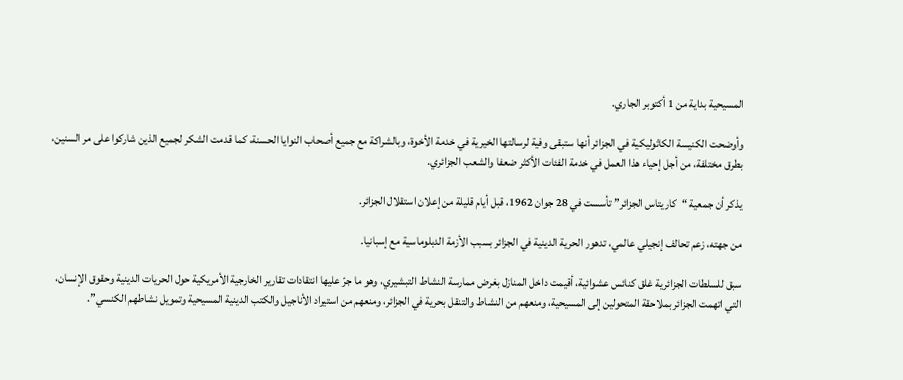المسيحية بداية من 1 أكتوبر الجاري.

وأوضحت الكنيسة الكاثوليكية في الجزائر أنها ستبقى وفية لرسالتها الخيرية في خدمة الأخوة، وبالشراكة مع جميع أصحاب النوايا الحسنة، كما قدمت الشكر لجميع الذين شاركوا على مر السنين، بطرق مختلفة، من أجل إحياء هذا العمل في خدمة الفئات الأكثر ضعفا والشعب الجزائري.

يذكر أن جمعية “كاريتاس الجزائر” تأسست في 28 جوان 1962، قبل أيام قليلة من إعلان استقلال الجزائر.

من جهته، زعم تحالف إنجيلي عالمي، تدهور الحرية الدينية في الجزائر بسبب الأزمة الدبلوماسية مع إسبانيا.

سبق للسلطات الجزائرية غلق كنائس عشوائية، أقيمت داخل المنازل بغرض ممارسة النشاط التبشيري، وهو ما جرّ عليها انتقادات تقارير الخارجية الأمريكية حول الحريات الدينية وحقوق الإنسان، التي اتهمت الجزائر بملاحقة المتحولين إلى المسيحية، ومنعهم من النشاط والتنقل بحرية في الجزائر، ومنعهم من استيراد الأناجيل والكتب الدينية المسيحية وتمويل نشاطهم الكنسي”.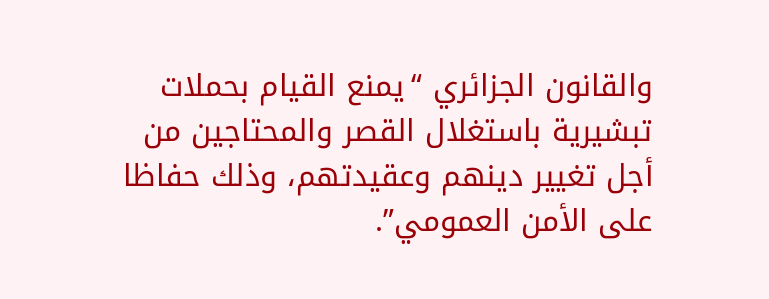والقانون الجزائري “يمنع القيام بحملات تبشيرية باستغلال القصر والمحتاجين من أجل تغيير دينهم وعقيدتهم، وذلك حفاظا على الأمن العمومي”.